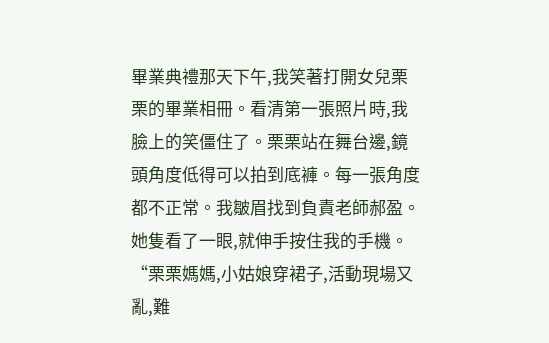畢業典禮那天下午,我笑著打開女兒栗栗的畢業相冊。看清第一張照片時,我臉上的笑僵住了。栗栗站在舞台邊,鏡頭角度低得可以拍到底褲。每一張角度都不正常。我皺眉找到負責老師郝盈。她隻看了一眼,就伸手按住我的手機。“栗栗媽媽,小姑娘穿裙子,活動現場又亂,難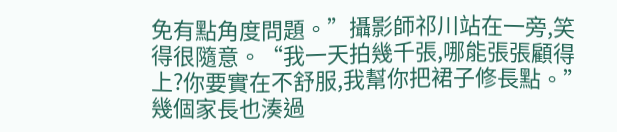免有點角度問題。”攝影師祁川站在一旁,笑得很隨意。“我一天拍幾千張,哪能張張顧得上?你要實在不舒服,我幫你把裙子修長點。”幾個家長也湊過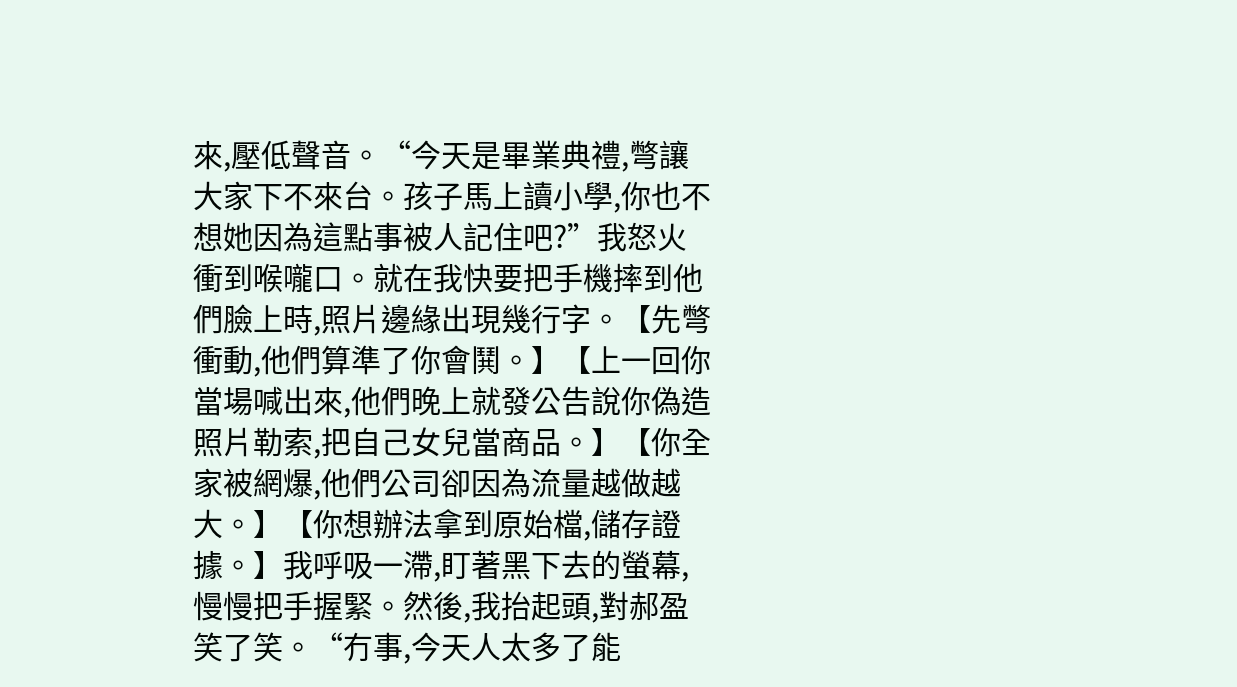來,壓低聲音。“今天是畢業典禮,彆讓大家下不來台。孩子馬上讀小學,你也不想她因為這點事被人記住吧?”我怒火衝到喉嚨口。就在我快要把手機摔到他們臉上時,照片邊緣出現幾行字。【先彆衝動,他們算準了你會鬨。】【上一回你當場喊出來,他們晚上就發公告說你偽造照片勒索,把自己女兒當商品。】【你全家被網爆,他們公司卻因為流量越做越大。】【你想辦法拿到原始檔,儲存證據。】我呼吸一滯,盯著黑下去的螢幕,慢慢把手握緊。然後,我抬起頭,對郝盈笑了笑。“冇事,今天人太多了能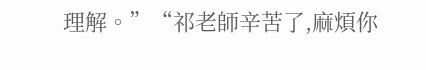理解。”“祁老師辛苦了,麻煩你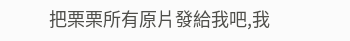把栗栗所有原片發給我吧,我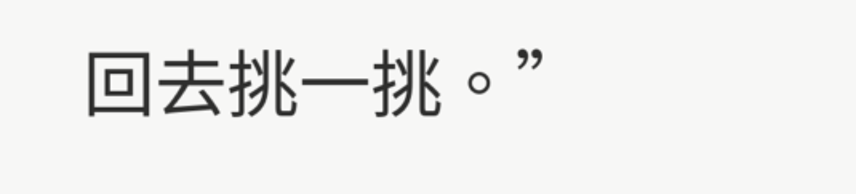回去挑一挑。”